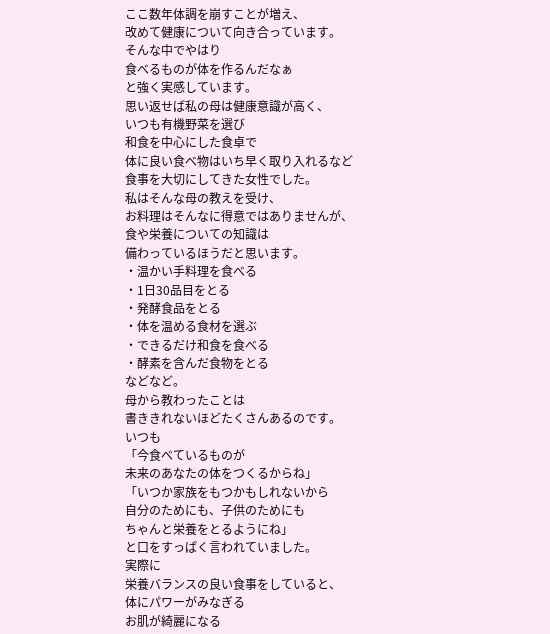ここ数年体調を崩すことが増え、
改めて健康について向き合っています。
そんな中でやはり
食べるものが体を作るんだなぁ
と強く実感しています。
思い返せば私の母は健康意識が高く、
いつも有機野菜を選び
和食を中心にした食卓で
体に良い食べ物はいち早く取り入れるなど
食事を大切にしてきた女性でした。
私はそんな母の教えを受け、
お料理はそんなに得意ではありませんが、
食や栄養についての知識は
備わっているほうだと思います。
・温かい手料理を食べる
・1日30品目をとる
・発酵食品をとる
・体を温める食材を選ぶ
・できるだけ和食を食べる
・酵素を含んだ食物をとる
などなど。
母から教わったことは
書ききれないほどたくさんあるのです。
いつも
「今食べているものが
未来のあなたの体をつくるからね」
「いつか家族をもつかもしれないから
自分のためにも、子供のためにも
ちゃんと栄養をとるようにね」
と口をすっぱく言われていました。
実際に
栄養バランスの良い食事をしていると、
体にパワーがみなぎる
お肌が綺麗になる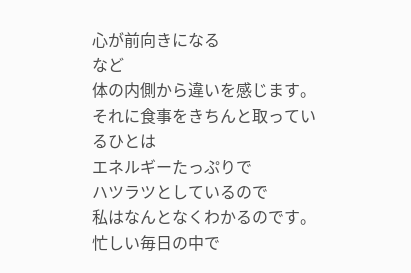心が前向きになる
など
体の内側から違いを感じます。
それに食事をきちんと取っているひとは
エネルギーたっぷりで
ハツラツとしているので
私はなんとなくわかるのです。
忙しい毎日の中で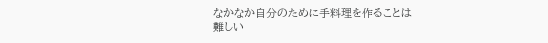なかなか自分のために手料理を作ることは
難しい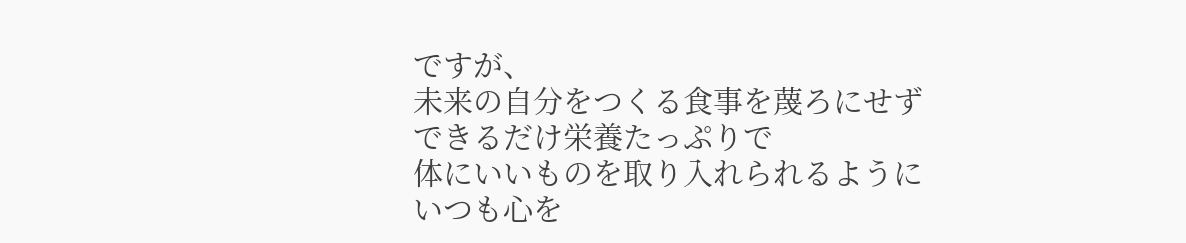ですが、
未来の自分をつくる食事を蔑ろにせず
できるだけ栄養たっぷりで
体にいいものを取り入れられるように
いつも心を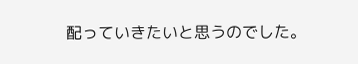配っていきたいと思うのでした。